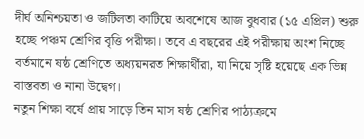দীর্ঘ অনিশ্চয়তা ও জটিলতা কাটিয়ে অবশেষে আজ বুধবার (১৫ এপ্রিল) শুরু হচ্ছে পঞ্চম শ্রেণির বৃত্তি পরীক্ষা। তবে এ বছরের এই পরীক্ষায় অংশ নিচ্ছে বর্তমানে ষষ্ঠ শ্রেণিতে অধ্যয়নরত শিক্ষার্থীরা, যা নিয়ে সৃষ্টি হয়েছে এক ভিন্ন বাস্তবতা ও নানা উদ্বেগ।
নতুন শিক্ষা বর্ষে প্রায় সাড়ে তিন মাস ষষ্ঠ শ্রেণির পাঠ্যক্রমে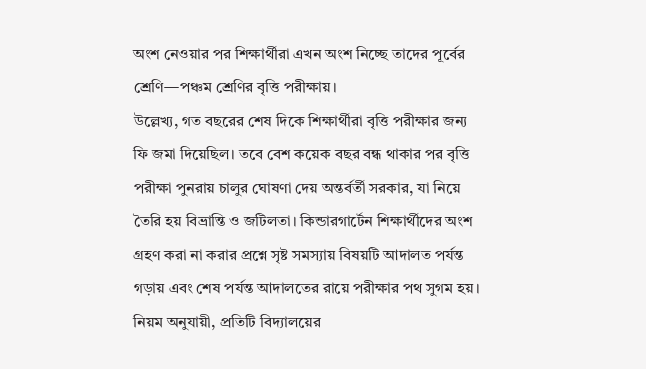অংশ নেওয়ার পর শিক্ষার্থীরা এখন অংশ নিচ্ছে তাদের পূর্বের শ্রেণি—পঞ্চম শ্রেণির বৃত্তি পরীক্ষায়।
উল্লেখ্য, গত বছরের শেষ দিকে শিক্ষার্থীরা বৃত্তি পরীক্ষার জন্য ফি জমা দিয়েছিল। তবে বেশ কয়েক বছর বন্ধ থাকার পর বৃত্তি পরীক্ষা পুনরায় চালুর ঘোষণা দেয় অন্তর্বর্তী সরকার, যা নিয়ে তৈরি হয় বিভ্রান্তি ও জটিলতা। কিন্ডারগার্টেন শিক্ষার্থীদের অংশ গ্রহণ করা না করার প্রশ্নে সৃষ্ট সমস্যায় বিষয়টি আদালত পর্যন্ত গড়ায় এবং শেষ পর্যন্ত আদালতের রায়ে পরীক্ষার পথ সুগম হয়।
নিয়ম অনুযায়ী, প্রতিটি বিদ্যালয়ের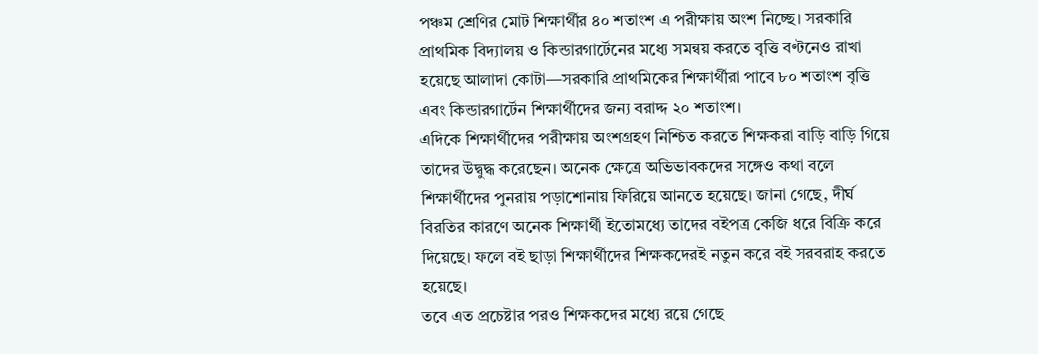পঞ্চম শ্রেণির মোট শিক্ষার্থীর ৪০ শতাংশ এ পরীক্ষায় অংশ নিচ্ছে। সরকারি প্রাথমিক বিদ্যালয় ও কিন্ডারগার্টেনের মধ্যে সমন্বয় করতে বৃত্তি বণ্টনেও রাখা হয়েছে আলাদা কোটা—সরকারি প্রাথমিকের শিক্ষার্থীরা পাবে ৮০ শতাংশ বৃত্তি এবং কিন্ডারগার্টেন শিক্ষার্থীদের জন্য বরাদ্দ ২০ শতাংশ।
এদিকে শিক্ষার্থীদের পরীক্ষায় অংশগ্রহণ নিশ্চিত করতে শিক্ষকরা বাড়ি বাড়ি গিয়ে তাদের উদ্বুদ্ধ করেছেন। অনেক ক্ষেত্রে অভিভাবকদের সঙ্গেও কথা বলে শিক্ষার্থীদের পুনরায় পড়াশোনায় ফিরিয়ে আনতে হয়েছে। জানা গেছে, দীর্ঘ বিরতির কারণে অনেক শিক্ষার্থী ইতোমধ্যে তাদের বইপত্র কেজি ধরে বিক্রি করে দিয়েছে। ফলে বই ছাড়া শিক্ষার্থীদের শিক্ষকদেরই নতুন করে বই সরবরাহ করতে হয়েছে।
তবে এত প্রচেষ্টার পরও শিক্ষকদের মধ্যে রয়ে গেছে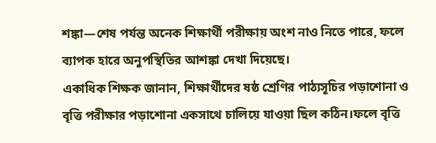শঙ্কা—শেষ পর্যন্ত অনেক শিক্ষার্থী পরীক্ষায় অংশ নাও নিতে পারে, ফলে ব্যাপক হারে অনুপস্থিতির আশঙ্কা দেখা দিয়েছে।
একাধিক শিক্ষক জানান, শিক্ষার্থীদের ষষ্ঠ শ্রেণির পাঠ্যসূচির পড়াশোনা ও বৃত্তি পরীক্ষার পড়াশোনা একসাথে চালিয়ে যাওয়া ছিল কঠিন।ফলে বৃত্তি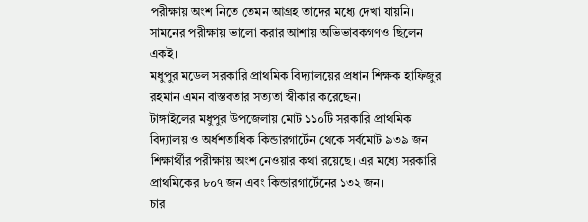পরীক্ষায় অংশ নিতে তেমন আগ্রহ তাদের মধ্যে দেখা যায়নি। সামনের পরীক্ষায় ভালো করার আশায় অভিভাবকগণও ছিলেন একই।
মধুপুর মডেল সরকারি প্রাথমিক বিদ্যালয়ের প্রধান শিক্ষক হাফিজুর রহমান এমন বাস্তবতার সত্যতা স্বীকার করেছেন।
টাঙ্গাইলের মধুপুর উপজেলায় মোট ১১০টি সরকারি প্রাথমিক বিদ্যালয় ও অর্ধশতাধিক কিন্ডারগার্টেন থেকে সর্বমোট ৯৩৯ জন শিক্ষার্থীর পরীক্ষায় অংশ নেওয়ার কথা রয়েছে। এর মধ্যে সরকারি প্রাথমিকের ৮০৭ জন এবং কিন্ডারগার্টেনের ১৩২ জন।
চার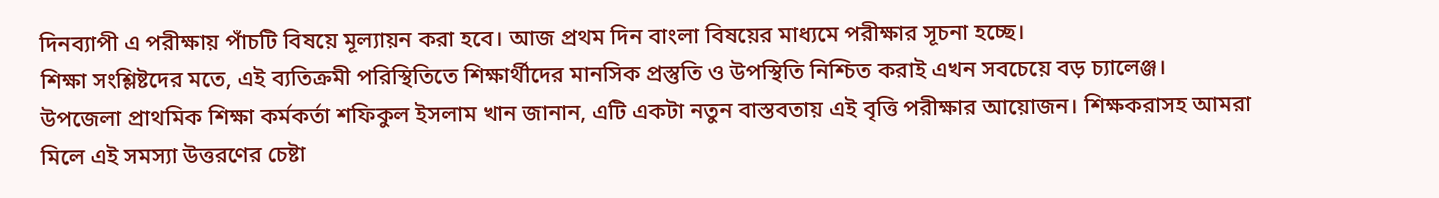দিনব্যাপী এ পরীক্ষায় পাঁচটি বিষয়ে মূল্যায়ন করা হবে। আজ প্রথম দিন বাংলা বিষয়ের মাধ্যমে পরীক্ষার সূচনা হচ্ছে।
শিক্ষা সংশ্লিষ্টদের মতে, এই ব্যতিক্রমী পরিস্থিতিতে শিক্ষার্থীদের মানসিক প্রস্তুতি ও উপস্থিতি নিশ্চিত করাই এখন সবচেয়ে বড় চ্যালেঞ্জ।
উপজেলা প্রাথমিক শিক্ষা কর্মকর্তা শফিকুল ইসলাম খান জানান, এটি একটা নতুন বাস্তবতায় এই বৃত্তি পরীক্ষার আয়োজন। শিক্ষকরাসহ আমরা মিলে এই সমস্যা উত্তরণের চেষ্টা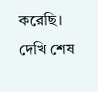করেছি। দেখি শেষ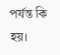পর্যন্ত কি হয়।